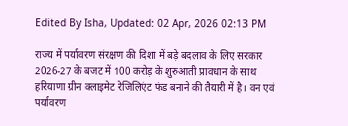Edited By Isha, Updated: 02 Apr, 2026 02:13 PM

राज्य में पर्यावरण संरक्षण की दिशा में बड़े बदलाव के लिए सरकार 2026-27 के बजट में 100 करोड़ के शुरुआती प्रावधान के साथ हरियाणा ग्रीन क्लाइमेट रेजिलिएंट फंड बनाने की तैयारी में है। वन एवं पर्यावरण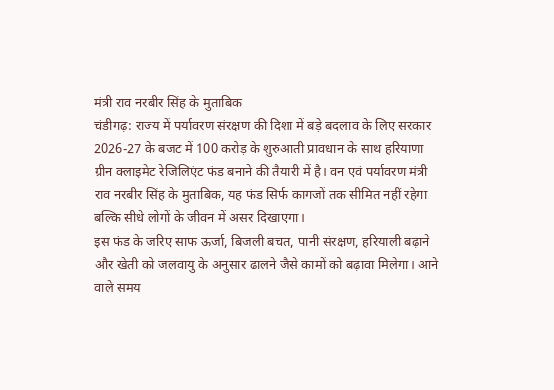मंत्री राव नरबीर सिंह के मुताबिक
चंडीगढ़: राज्य में पर्यावरण संरक्षण की दिशा में बड़े बदलाव के लिए सरकार 2026-27 के बजट में 100 करोड़ के शुरुआती प्रावधान के साथ हरियाणा ग्रीन क्लाइमेट रेजिलिएंट फंड बनाने की तैयारी में है। वन एवं पर्यावरण मंत्री राव नरबीर सिंह के मुताबिक, यह फंड सिर्फ कागजों तक सीमित नहीं रहेगा बल्कि सीधे लोगों के जीवन में असर दिखाएगा।
इस फंड के जरिए साफ ऊर्जा, बिजली बचत, पानी संरक्षण, हरियाली बढ़ाने और खेती को जलवायु के अनुसार ढालने जैसे कामों को बढ़ावा मिलेगा। आने वाले समय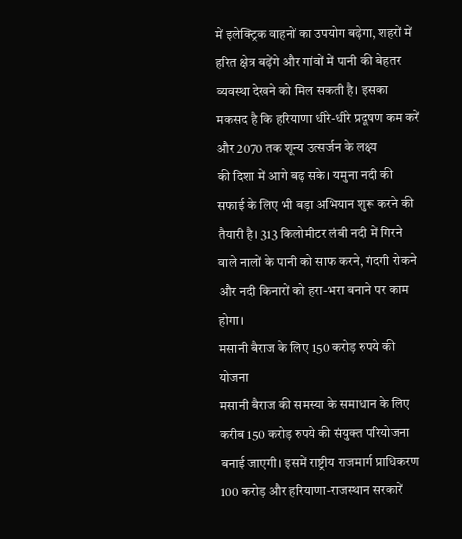में इलेक्ट्रिक वाहनों का उपयोग बढ़ेगा, शहरों में हरित क्षेत्र बढ़ेंगे और गांवों में पानी की बेहतर व्यवस्था देखने को मिल सकती है। इसका मकसद है कि हरियाणा धीरे-धीरे प्रदूषण कम करें और 2070 तक शून्य उत्सर्जन के लक्ष्य
की दिशा में आगे बढ़ सके। यमुना नदी की सफाई के लिए भी बड़ा अभियान शुरू करने की तैयारी है। 313 किलोमीटर लंबी नदी में गिरने वाले नालों के पानी को साफ करने, गंदगी रोकने और नदी किनारों को हरा-भरा बनाने पर काम होगा।
मसानी बैराज के लिए 150 करोड़ रुपये की योजना
मसानी बैराज की समस्या के समाधान के लिए करीब 150 करोड़ रुपये की संयुक्त परियोजना बनाई जाएगी। इसमें राष्ट्रीय राजमार्ग प्राधिकरण 100 करोड़ और हरियाणा-राजस्थान सरकारें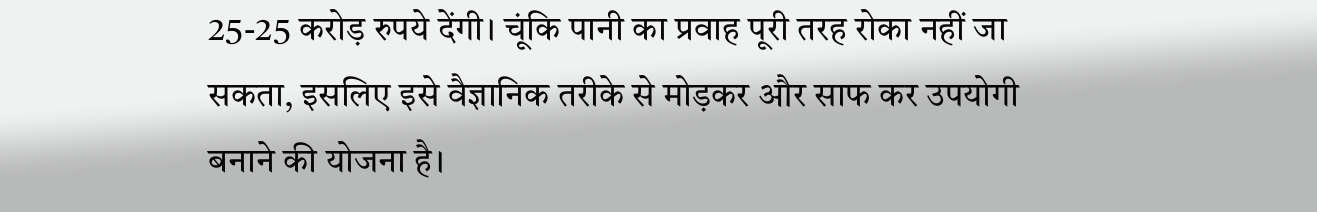25-25 करोड़ रुपये देंगी। चूंकि पानी का प्रवाह पूरी तरह रोका नहीं जा सकता, इसलिए इसे वैज्ञानिक तरीके से मोड़कर और साफ कर उपयोगी बनाने की योजना है।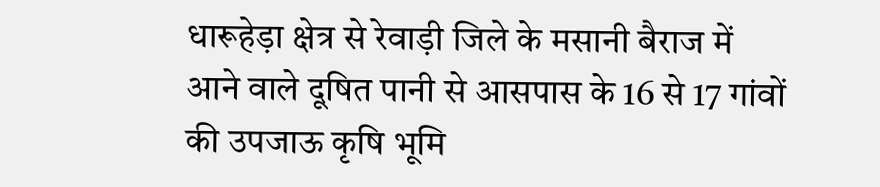धारूहेड़ा क्षेत्र से रेवाड़ी जिले के मसानी बैराज में आने वाले दूषित पानी से आसपास के 16 से 17 गांवों की उपजाऊ कृषि भूमि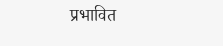प्रभावित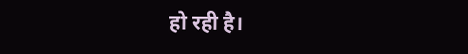हो रही है।